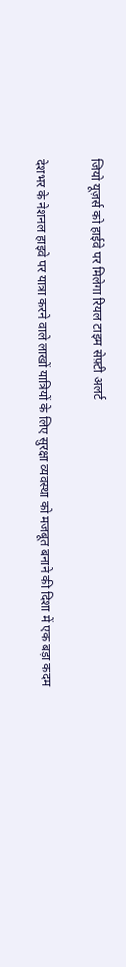जियो यूज़र्स को हाईवे पर मिलेगा रियल टाइम सेफ़्टी अलर्ट

देशभर के नेशनल हाइवे पर यात्रा करने वाले लाखों यात्रियों के लिए सुरक्षा व्यवस्था को मजबूत बनाने की दिशा में एक बड़ा कदम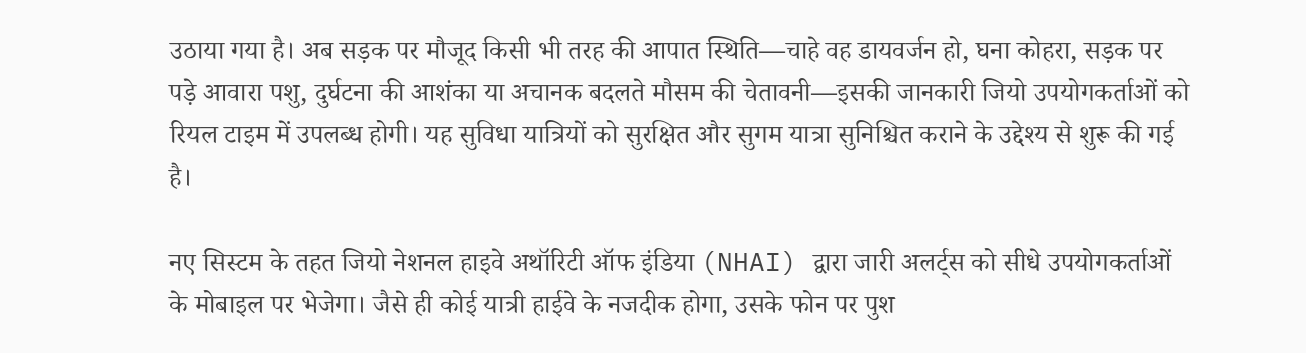उठाया गया है। अब सड़क पर मौजूद किसी भी तरह की आपात स्थिति—चाहे वह डायवर्जन हो, घना कोहरा, सड़क पर पड़े आवारा पशु, दुर्घटना की आशंका या अचानक बदलते मौसम की चेतावनी—इसकी जानकारी जियो उपयोगकर्ताओं को रियल टाइम में उपलब्ध होगी। यह सुविधा यात्रियों को सुरक्षित और सुगम यात्रा सुनिश्चित कराने के उद्देश्य से शुरू की गई है।

नए सिस्टम के तहत जियो नेशनल हाइवे अथॉरिटी ऑफ इंडिया (NHAI) द्वारा जारी अलर्ट्स को सीधे उपयोगकर्ताओं के मोबाइल पर भेजेगा। जैसे ही कोई यात्री हाईवे के नजदीक होगा, उसके फोन पर पुश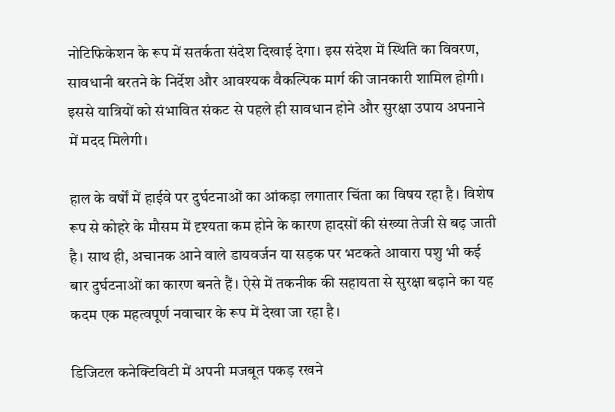नोटिफिकेशन के रूप में सतर्कता संदेश दिखाई देगा। इस संदेश में स्थिति का विवरण, सावधानी बरतने के निर्देश और आवश्यक वैकल्पिक मार्ग की जानकारी शामिल होगी। इससे यात्रियों को संभावित संकट से पहले ही सावधान होने और सुरक्षा उपाय अपनाने में मदद मिलेगी।

हाल के वर्षों में हाईवे पर दुर्घटनाओं का आंकड़ा लगातार चिंता का विषय रहा है। विशेष रूप से कोहरे के मौसम में दृश्यता कम होने के कारण हादसों की संख्या तेजी से बढ़ जाती है। साथ ही, अचानक आने वाले डायवर्जन या सड़क पर भटकते आवारा पशु भी कई बार दुर्घटनाओं का कारण बनते हैं। ऐसे में तकनीक की सहायता से सुरक्षा बढ़ाने का यह कदम एक महत्वपूर्ण नवाचार के रूप में देखा जा रहा है।

डिजिटल कनेक्टिविटी में अपनी मजबूत पकड़ रखने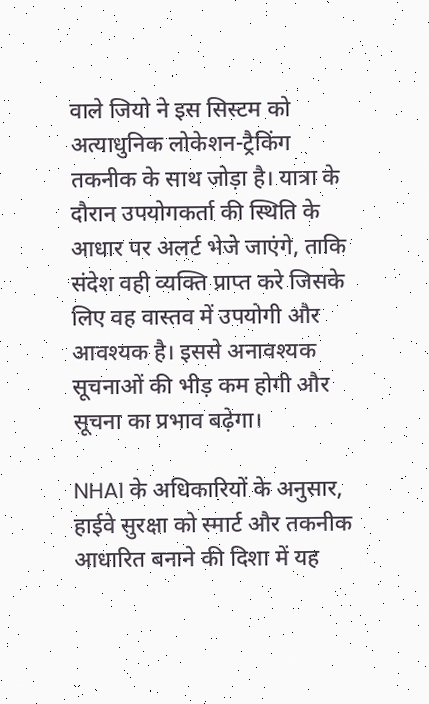वाले जियो ने इस सिस्टम को अत्याधुनिक लोकेशन-ट्रैकिंग तकनीक के साथ जोड़ा है। यात्रा के दौरान उपयोगकर्ता की स्थिति के आधार पर अलर्ट भेजे जाएंगे, ताकि संदेश वही व्यक्ति प्राप्त करे जिसके लिए वह वास्तव में उपयोगी और आवश्यक है। इससे अनावश्यक सूचनाओं की भीड़ कम होगी और सूचना का प्रभाव बढ़ेगा।

NHAI के अधिकारियों के अनुसार, हाईवे सुरक्षा को स्मार्ट और तकनीक आधारित बनाने की दिशा में यह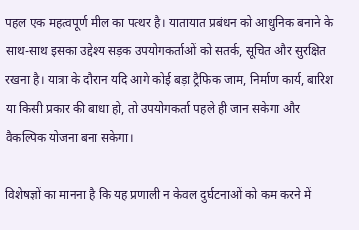पहल एक महत्वपूर्ण मील का पत्थर है। यातायात प्रबंधन को आधुनिक बनाने के साथ-साथ इसका उद्देश्य सड़क उपयोगकर्ताओं को सतर्क, सूचित और सुरक्षित रखना है। यात्रा के दौरान यदि आगे कोई बड़ा ट्रैफिक जाम, निर्माण कार्य, बारिश या किसी प्रकार की बाधा हो, तो उपयोगकर्ता पहले ही जान सकेगा और वैकल्पिक योजना बना सकेगा।

विशेषज्ञों का मानना है कि यह प्रणाली न केवल दुर्घटनाओं को कम करने में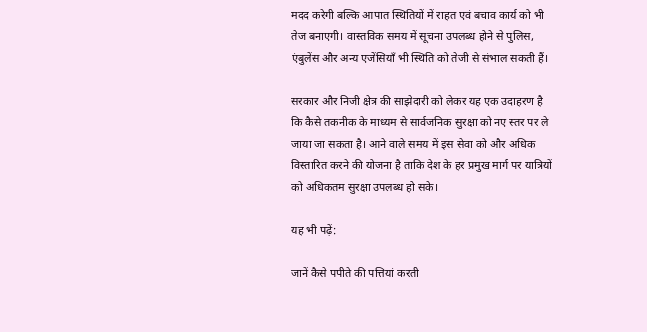मदद करेगी बल्कि आपात स्थितियों में राहत एवं बचाव कार्य को भी तेज बनाएगी। वास्तविक समय में सूचना उपलब्ध होने से पुलिस, एंबुलेंस और अन्य एजेंसियाँ भी स्थिति को तेजी से संभाल सकती हैं।

सरकार और निजी क्षेत्र की साझेदारी को लेकर यह एक उदाहरण है कि कैसे तकनीक के माध्यम से सार्वजनिक सुरक्षा को नए स्तर पर ले जाया जा सकता है। आने वाले समय में इस सेवा को और अधिक विस्तारित करने की योजना है ताकि देश के हर प्रमुख मार्ग पर यात्रियों को अधिकतम सुरक्षा उपलब्ध हो सके।

यह भी पढ़ें:

जानें कैसे पपीते की पत्तियां करती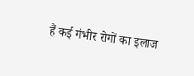हैं कई गंभीर रोगों का इलाज